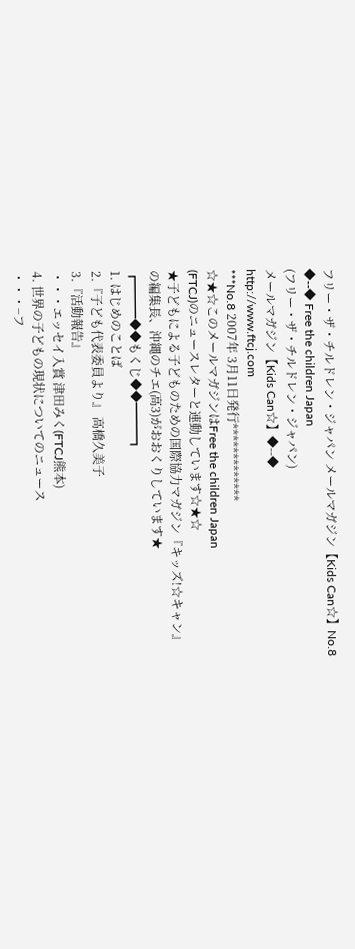フリー・ザ・チルドレン・ジャパン メールマガジン【Kids Can☆】No.8
◆--◆ Free the children Japan
(フリー・ザ・チルドレン・ジャパン)
メールマガジン【Kids Can☆】◆--◆
http://www.ftcj.com
***No.8 2007年 3月11日発行*************
☆★☆このメールマガジンはFree the children Japan
(FTCJ)のニュースレターと連動しています☆★☆
★子どもによる子どものための国際協力マガジン『キッズ!☆キャン』
の編集長、沖縄のチエ(高3)がおおくりしています★
┏━━━◆◆もくじ◆◆━━━┓
1. はじめのことば
2.『子ども代表委員より』 高橋久美子
3.『活動報告』
・・・エッセイ入賞 津田みく(FTCJ熊本)
4. 世界の子どもの現状についてのニュース
・・・−フ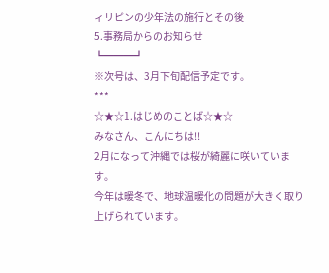ィリピンの少年法の施行とその後
5.事務局からのお知らせ
┗━━━┛
※次号は、3月下旬配信予定です。
***
☆★☆1.はじめのことば☆★☆
みなさん、こんにちは!!
2月になって沖縄では桜が綺麗に咲いています。
今年は暖冬で、地球温暖化の問題が大きく取り上げられています。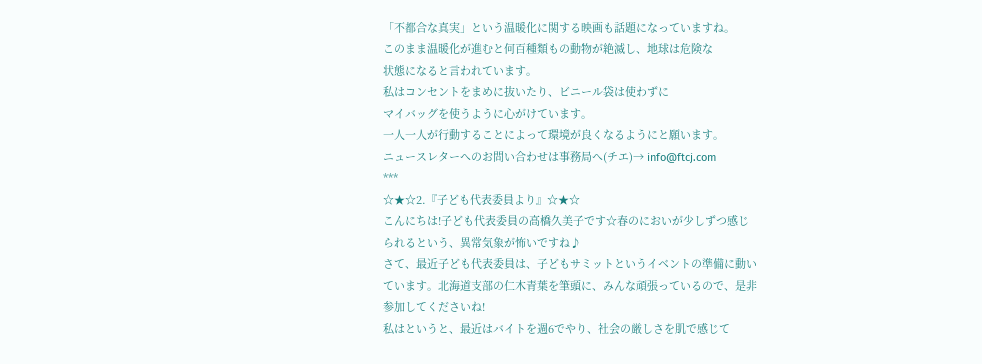「不都合な真実」という温暖化に関する映画も話題になっていますね。
このまま温暖化が進むと何百種類もの動物が絶滅し、地球は危険な
状態になると言われています。
私はコンセントをまめに抜いたり、ビニール袋は使わずに
マイバッグを使うように心がけています。
一人一人が行動することによって環境が良くなるようにと願います。
ニュースレターへのお問い合わせは事務局へ(チエ)→ info@ftcj.com
***
☆★☆2.『子ども代表委員より』☆★☆
こんにちは!子ども代表委員の高橋久美子です☆春のにおいが少しずつ感じ
られるという、異常気象が怖いですね♪
さて、最近子ども代表委員は、子どもサミットというイベントの準備に動い
ています。北海道支部の仁木青葉を筆頭に、みんな頑張っているので、是非
参加してくださいね!
私はというと、最近はバイトを週6でやり、社会の厳しさを肌で感じて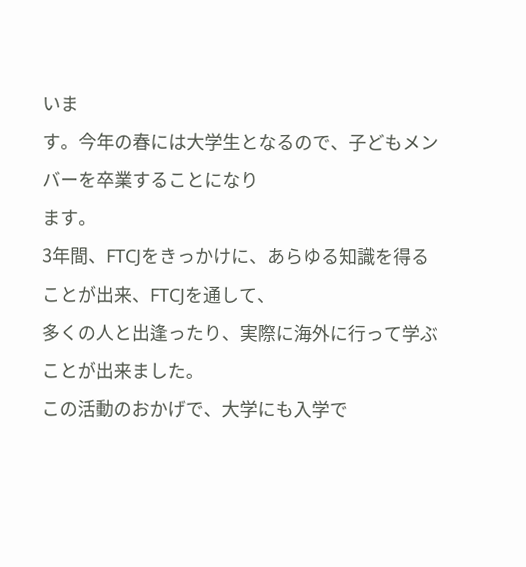いま
す。今年の春には大学生となるので、子どもメンバーを卒業することになり
ます。
3年間、FTCJをきっかけに、あらゆる知識を得ることが出来、FTCJを通して、
多くの人と出逢ったり、実際に海外に行って学ぶことが出来ました。
この活動のおかげで、大学にも入学で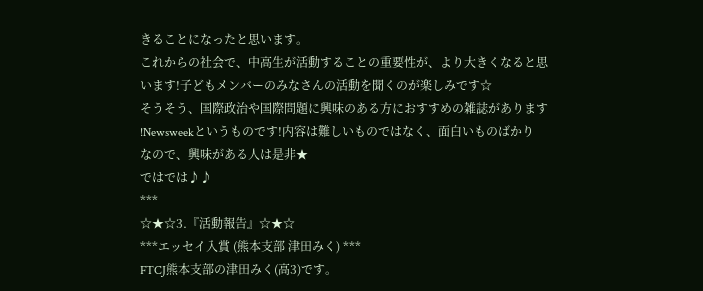きることになったと思います。
これからの社会で、中高生が活動することの重要性が、より大きくなると思
います!子どもメンバーのみなさんの活動を聞くのが楽しみです☆
そうそう、国際政治や国際問題に興味のある方におすすめの雑誌があります
!Newsweekというものです!内容は難しいものではなく、面白いものばかり
なので、興味がある人は是非★
ではでは♪♪
***
☆★☆3.『活動報告』☆★☆
***エッセイ入賞 (熊本支部 津田みく) ***
FTCJ熊本支部の津田みく(高3)です。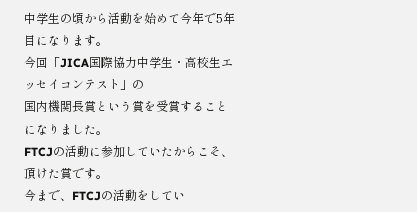中学生の頃から活動を始めて今年で5年目になります。
今回「JICA国際協力中学生・高校生エッセイコンテスト」の
国内機関長賞という賞を受賞することになりました。
FTCJの活動に参加していたからこそ、頂けた賞です。
今まで、FTCJの活動をしてい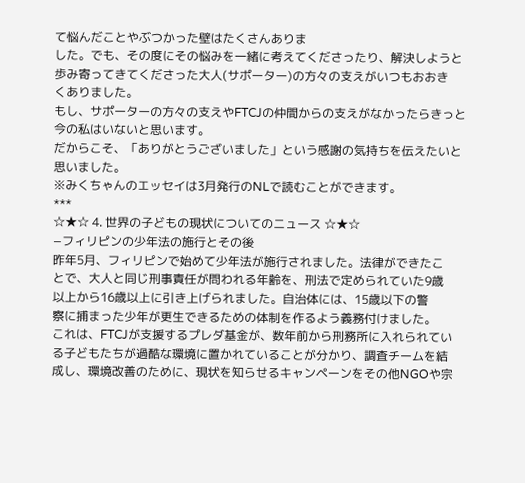て悩んだことやぶつかった壁はたくさんありま
した。でも、その度にその悩みを一緒に考えてくださったり、解決しようと
歩み寄ってきてくださった大人(サポーター)の方々の支えがいつもおおき
くありました。
もし、サポーターの方々の支えやFTCJの仲間からの支えがなかったらきっと
今の私はいないと思います。
だからこそ、「ありがとうございました」という感謝の気持ちを伝えたいと
思いました。
※みくちゃんのエッセイは3月発行のNLで読むことができます。
***
☆★☆ 4. 世界の子どもの現状についてのニュース ☆★☆
−フィリピンの少年法の施行とその後
昨年5月、フィリピンで始めて少年法が施行されました。法律ができたこ
とで、大人と同じ刑事責任が問われる年齢を、刑法で定められていた9歳
以上から16歳以上に引き上げられました。自治体には、15歳以下の警
察に捕まった少年が更生できるための体制を作るよう義務付けました。
これは、FTCJが支援するプレダ基金が、数年前から刑務所に入れられてい
る子どもたちが過酷な環境に置かれていることが分かり、調査チームを結
成し、環境改善のために、現状を知らせるキャンペーンをその他NGOや宗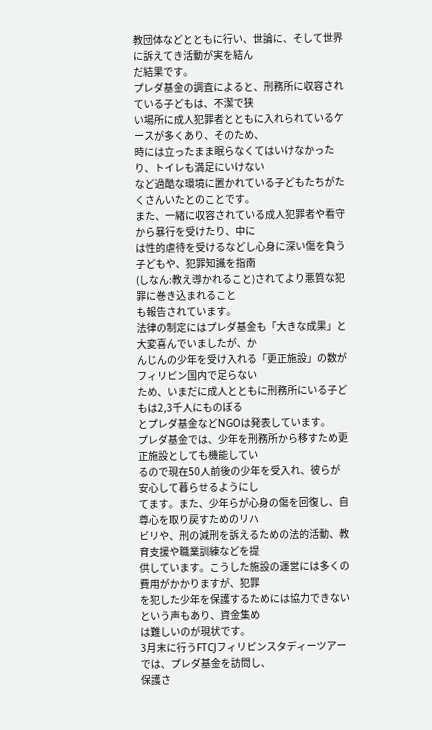教団体などとともに行い、世論に、そして世界に訴えてき活動が実を結ん
だ結果です。
プレダ基金の調査によると、刑務所に収容されている子どもは、不潔で狭
い場所に成人犯罪者とともに入れられているケースが多くあり、そのため、
時には立ったまま眠らなくてはいけなかったり、トイレも満足にいけない
など過酷な環境に置かれている子どもたちがたくさんいたとのことです。
また、一緒に収容されている成人犯罪者や看守から暴行を受けたり、中に
は性的虐待を受けるなどし心身に深い傷を負う子どもや、犯罪知識を指南
(しなん:教え導かれること)されてより悪質な犯罪に巻き込まれること
も報告されています。
法律の制定にはプレダ基金も「大きな成果」と大変喜んでいましたが、か
んじんの少年を受け入れる「更正施設」の数がフィリピン国内で足らない
ため、いまだに成人とともに刑務所にいる子どもは2,3千人にものぼる
とプレダ基金などNGOは発表しています。
プレダ基金では、少年を刑務所から移すため更正施設としても機能してい
るので現在50人前後の少年を受入れ、彼らが安心して暮らせるようにし
てます。また、少年らが心身の傷を回復し、自尊心を取り戻すためのリハ
ビリや、刑の減刑を訴えるための法的活動、教育支援や職業訓練などを提
供しています。こうした施設の運営には多くの費用がかかりますが、犯罪
を犯した少年を保護するためには協力できないという声もあり、資金集め
は難しいのが現状です。
3月末に行うFTCJフィリピンスタディーツアーでは、プレダ基金を訪問し、
保護さ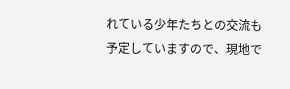れている少年たちとの交流も予定していますので、現地で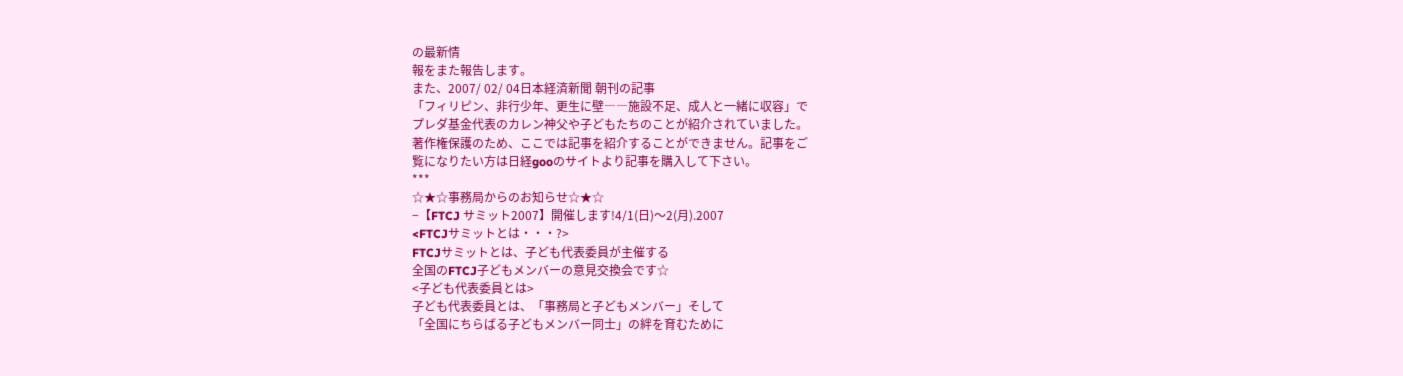の最新情
報をまた報告します。
また、2007/ 02/ 04日本経済新聞 朝刊の記事
「フィリピン、非行少年、更生に壁――施設不足、成人と一緒に収容」で
プレダ基金代表のカレン神父や子どもたちのことが紹介されていました。
著作権保護のため、ここでは記事を紹介することができません。記事をご
覧になりたい方は日経gooのサイトより記事を購入して下さい。
***
☆★☆事務局からのお知らせ☆★☆
−【FTCJ サミット2007】開催します!4/1(日)〜2(月).2007
<FTCJサミットとは・・・?>
FTCJサミットとは、子ども代表委員が主催する
全国のFTCJ子どもメンバーの意見交換会です☆
<子ども代表委員とは>
子ども代表委員とは、「事務局と子どもメンバー」そして
「全国にちらばる子どもメンバー同士」の絆を育むために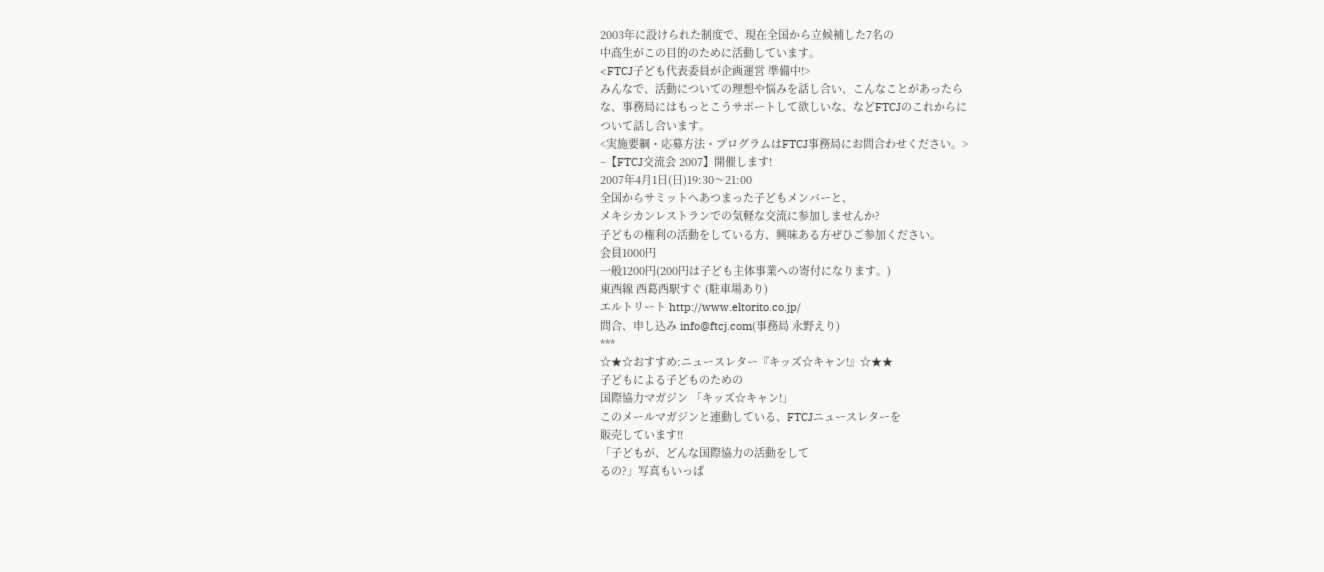2003年に設けられた制度で、現在全国から立候補した7名の
中高生がこの目的のために活動しています。
<FTCJ子ども代表委員が企画運営 準備中!>
みんなで、活動についての理想や悩みを話し合い、こんなことがあったら
な、事務局にはもっとこうサポートして欲しいな、などFTCJのこれからに
ついて話し合います。
<実施要綱・応募方法・プログラムはFTCJ事務局にお問合わせください。>
−【FTCJ交流会 2007】開催します!
2007年4月1日(日)19:30〜21:00
全国からサミットへあつまった子どもメンバーと、
メキシカンレストランでの気軽な交流に参加しませんか?
子どもの権利の活動をしている方、興味ある方ぜひご参加ください。
会員1000円
一般1200円(200円は子ども主体事業への寄付になります。)
東西線 西葛西駅すぐ (駐車場あり)
エルトリート http://www.eltorito.co.jp/
問合、申し込み info@ftcj.com(事務局 永野えり)
***
☆★☆おすすめ:ニュースレター『キッズ☆キャン!』☆★★
子どもによる子どものための
国際協力マガジン 「キッズ☆キャン!」
このメールマガジンと連動している、FTCJニュースレターを
販売しています!!
「子どもが、どんな国際協力の活動をして
るの?」写真もいっぱ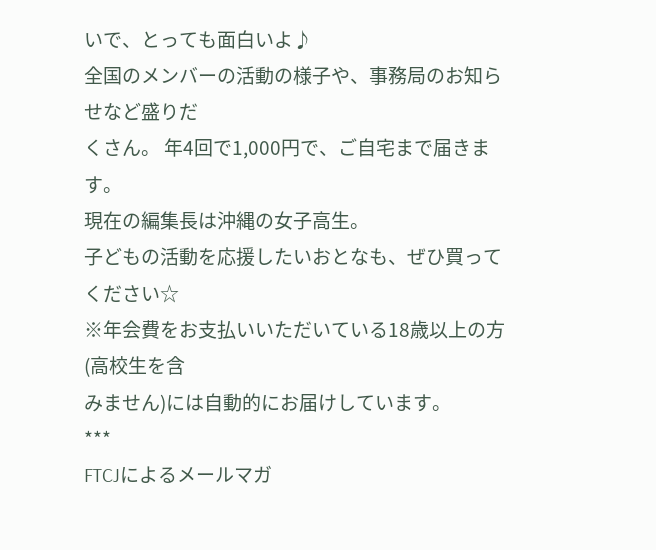いで、とっても面白いよ♪
全国のメンバーの活動の様子や、事務局のお知らせなど盛りだ
くさん。 年4回で1,000円で、ご自宅まで届きます。
現在の編集長は沖縄の女子高生。
子どもの活動を応援したいおとなも、ぜひ買ってください☆
※年会費をお支払いいただいている18歳以上の方(高校生を含
みません)には自動的にお届けしています。
***
FTCJによるメールマガ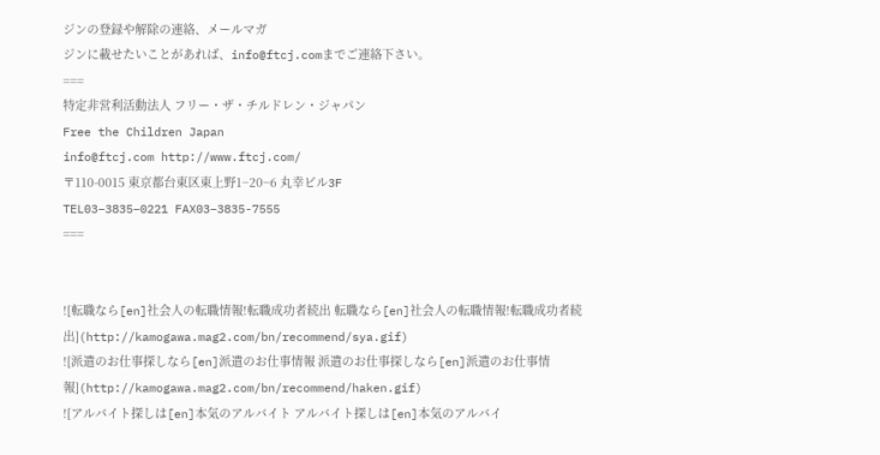ジンの登録や解除の連絡、メールマガ
ジンに載せたいことがあれば、info@ftcj.comまでご連絡下さい。
===
特定非営利活動法人 フリー・ザ・チルドレン・ジャパン
Free the Children Japan
info@ftcj.com http://www.ftcj.com/
〒110-0015 東京都台東区東上野1−20−6 丸幸ビル3F
TEL03−3835−0221 FAX03−3835-7555
===


![転職なら[en]社会人の転職情報!転職成功者続出 転職なら[en]社会人の転職情報!転職成功者続出](http://kamogawa.mag2.com/bn/recommend/sya.gif)
![派遣のお仕事探しなら[en]派遣のお仕事情報 派遣のお仕事探しなら[en]派遣のお仕事情報](http://kamogawa.mag2.com/bn/recommend/haken.gif)
![アルバイト探しは[en]本気のアルバイト アルバイト探しは[en]本気のアルバイ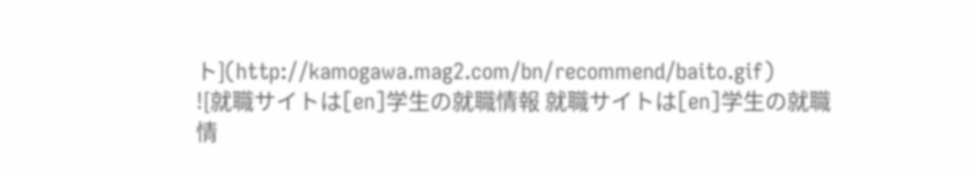ト](http://kamogawa.mag2.com/bn/recommend/baito.gif)
![就職サイトは[en]学生の就職情報 就職サイトは[en]学生の就職情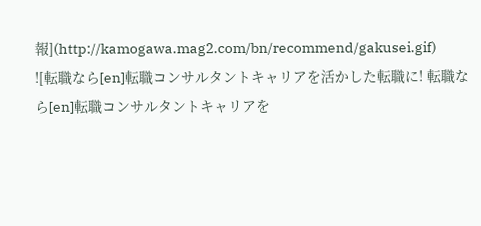報](http://kamogawa.mag2.com/bn/recommend/gakusei.gif)
![転職なら[en]転職コンサルタントキャリアを活かした転職に! 転職なら[en]転職コンサルタントキャリアを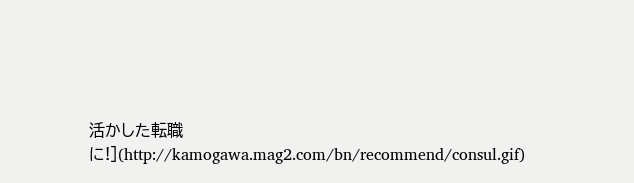活かした転職に!](http://kamogawa.mag2.com/bn/recommend/consul.gif)